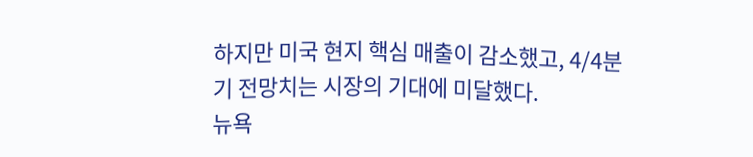하지만 미국 현지 핵심 매출이 감소했고, 4/4분기 전망치는 시장의 기대에 미달했다.
뉴욕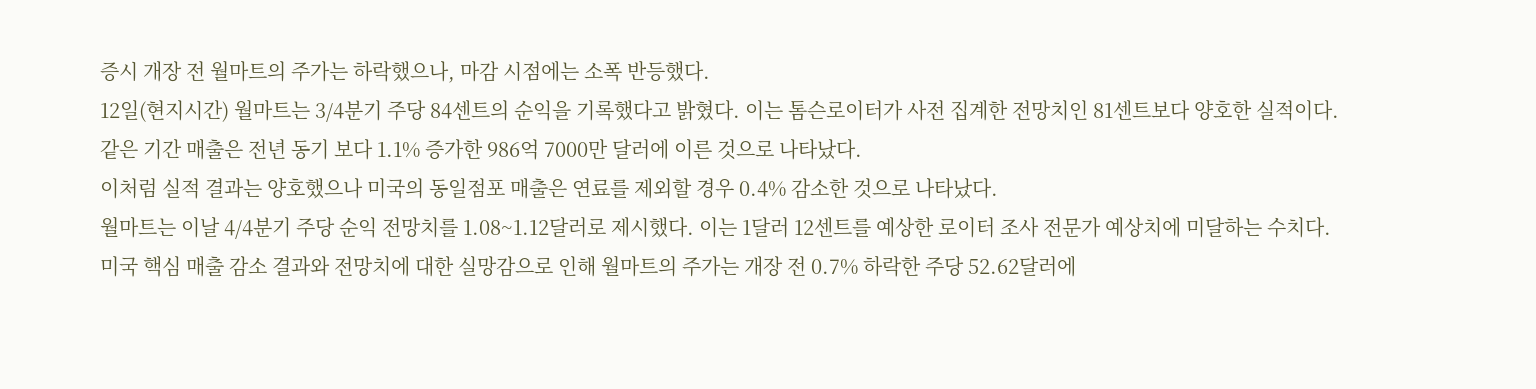증시 개장 전 월마트의 주가는 하락했으나, 마감 시점에는 소폭 반등했다.
12일(현지시간) 월마트는 3/4분기 주당 84센트의 순익을 기록했다고 밝혔다. 이는 톰슨로이터가 사전 집계한 전망치인 81센트보다 양호한 실적이다.
같은 기간 매출은 전년 동기 보다 1.1% 증가한 986억 7000만 달러에 이른 것으로 나타났다.
이처럼 실적 결과는 양호했으나 미국의 동일점포 매출은 연료를 제외할 경우 0.4% 감소한 것으로 나타났다.
월마트는 이날 4/4분기 주당 순익 전망치를 1.08~1.12달러로 제시했다. 이는 1달러 12센트를 예상한 로이터 조사 전문가 예상치에 미달하는 수치다.
미국 핵심 매출 감소 결과와 전망치에 대한 실망감으로 인해 월마트의 주가는 개장 전 0.7% 하락한 주당 52.62달러에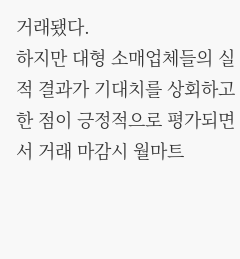거래됐다.
하지만 대형 소매업체들의 실적 결과가 기대치를 상회하고한 점이 긍정적으로 평가되면서 거래 마감시 월마트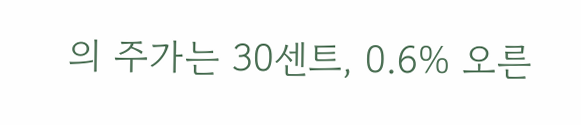의 주가는 30센트, 0.6% 오른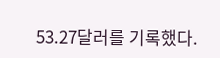53.27달러를 기록했다.